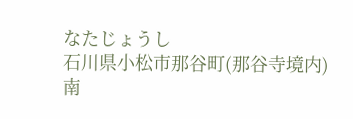なたじょうし
石川県小松市那谷町(那谷寺境内)
南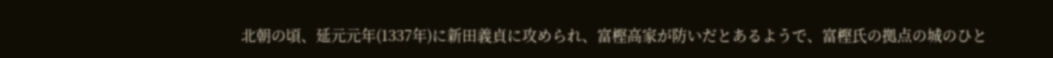北朝の頃、延元元年(1337年)に新田義貞に攻められ、富樫高家が防いだとあるようで、富樫氏の拠点の城のひと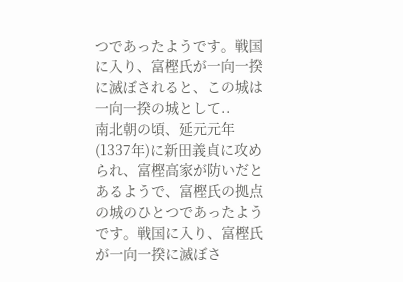つであったようです。戦国に入り、富樫氏が一向一揆に滅ぼされると、この城は一向一揆の城として..
南北朝の頃、延元元年(1337年)に新田義貞に攻められ、富樫高家が防いだとあるようで、富樫氏の拠点の城のひとつであったようです。戦国に入り、富樫氏が一向一揆に滅ぼさ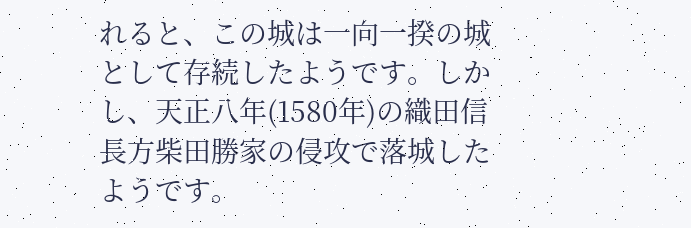れると、この城は一向一揆の城として存続したようです。しかし、天正八年(1580年)の織田信長方柴田勝家の侵攻で落城したようです。